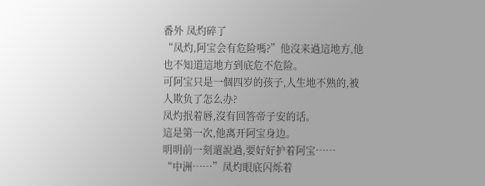番外 凤灼碎了
“凤灼,阿宝会有危险嗎?”他沒来過這地方,他也不知道這地方到底危不危险。
可阿宝只是一個四岁的孩子,人生地不熟的,被人欺负了怎么办?
凤灼抿着唇,沒有回答帝子安的话。
這是第一次,他离开阿宝身边。
明明前一刻還說過,要好好护着阿宝……
“中洲……”凤灼眼底闪烁着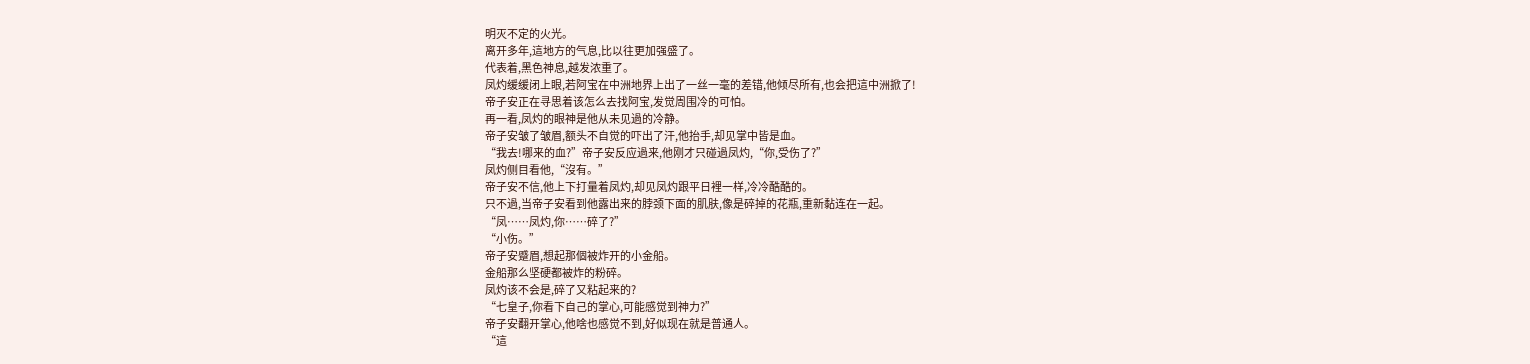明灭不定的火光。
离开多年,這地方的气息,比以往更加强盛了。
代表着,黑色神息,越发浓重了。
凤灼缓缓闭上眼,若阿宝在中洲地界上出了一丝一毫的差错,他倾尽所有,也会把這中洲掀了!
帝子安正在寻思着该怎么去找阿宝,发觉周围冷的可怕。
再一看,凤灼的眼神是他从未见過的冷静。
帝子安皱了皱眉,额头不自觉的吓出了汗,他抬手,却见掌中皆是血。
“我去!哪来的血?”帝子安反应過来,他刚才只碰過凤灼,“你,受伤了?”
凤灼侧目看他,“沒有。”
帝子安不信,他上下打量着凤灼,却见凤灼跟平日裡一样,冷冷酷酷的。
只不過,当帝子安看到他露出来的脖颈下面的肌肤,像是碎掉的花瓶,重新黏连在一起。
“凤……凤灼,你……碎了?”
“小伤。”
帝子安蹙眉,想起那個被炸开的小金船。
金船那么坚硬都被炸的粉碎。
凤灼该不会是,碎了又粘起来的?
“七皇子,你看下自己的掌心,可能感觉到神力?”
帝子安翻开掌心,他啥也感觉不到,好似现在就是普通人。
“這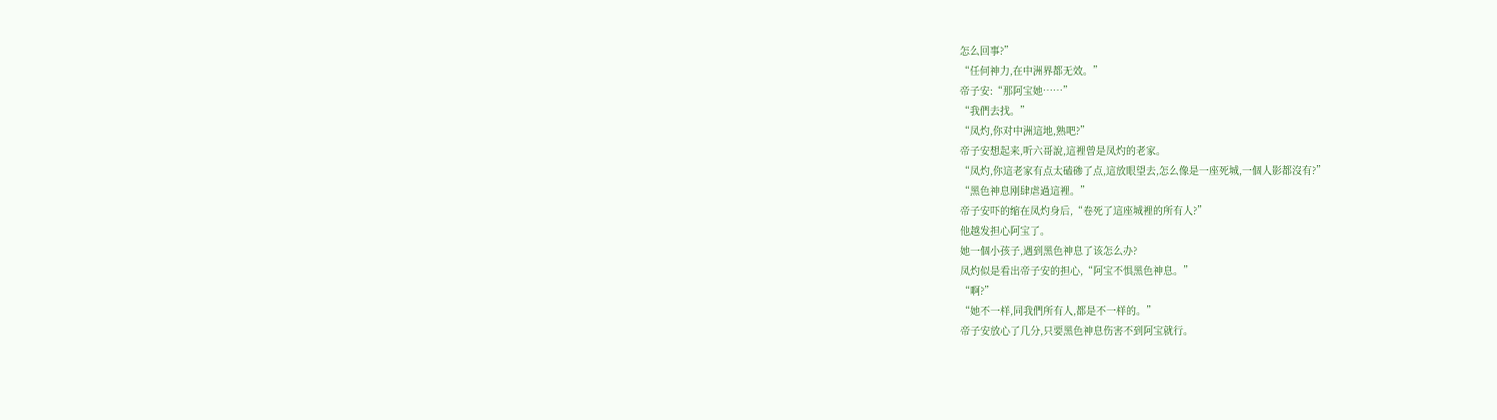怎么回事?”
“任何神力,在中洲界都无效。”
帝子安:“那阿宝她……”
“我們去找。”
“凤灼,你对中洲這地,熟吧?”
帝子安想起来,听六哥說,這裡曾是凤灼的老家。
“凤灼,你這老家有点太磕碜了点,這放眼望去,怎么像是一座死城,一個人影都沒有?”
“黑色神息刚肆虐過這裡。”
帝子安吓的缩在凤灼身后,“卷死了這座城裡的所有人?”
他越发担心阿宝了。
她一個小孩子,遇到黑色神息了该怎么办?
凤灼似是看出帝子安的担心,“阿宝不惧黑色神息。”
“啊?”
“她不一样,同我們所有人,都是不一样的。”
帝子安放心了几分,只要黑色神息伤害不到阿宝就行。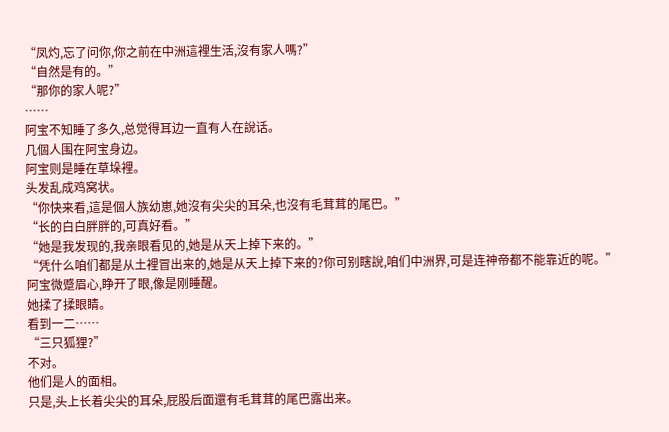“凤灼,忘了问你,你之前在中洲這裡生活,沒有家人嗎?”
“自然是有的。”
“那你的家人呢?”
……
阿宝不知睡了多久,总觉得耳边一直有人在說话。
几個人围在阿宝身边。
阿宝则是睡在草垛裡。
头发乱成鸡窝状。
“你快来看,這是個人族幼崽,她沒有尖尖的耳朵,也沒有毛茸茸的尾巴。”
“长的白白胖胖的,可真好看。”
“她是我发现的,我亲眼看见的,她是从天上掉下来的。”
“凭什么咱们都是从土裡冒出来的,她是从天上掉下来的?你可别瞎說,咱们中洲界,可是连神帝都不能靠近的呢。”
阿宝微蹙眉心,睁开了眼,像是刚睡醒。
她揉了揉眼睛。
看到一二……
“三只狐狸?”
不对。
他们是人的面相。
只是,头上长着尖尖的耳朵,屁股后面還有毛茸茸的尾巴露出来。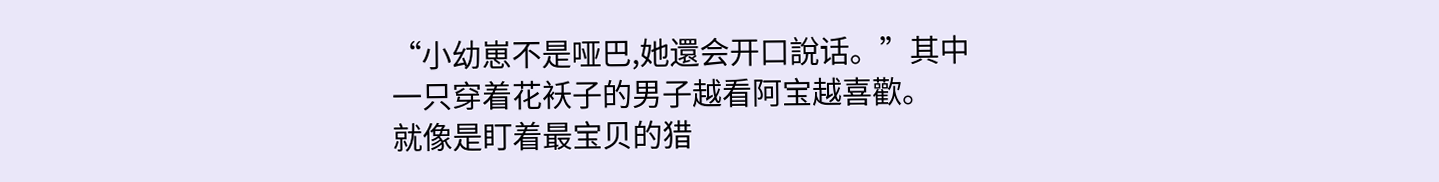“小幼崽不是哑巴,她還会开口說话。”其中一只穿着花袄子的男子越看阿宝越喜歡。
就像是盯着最宝贝的猎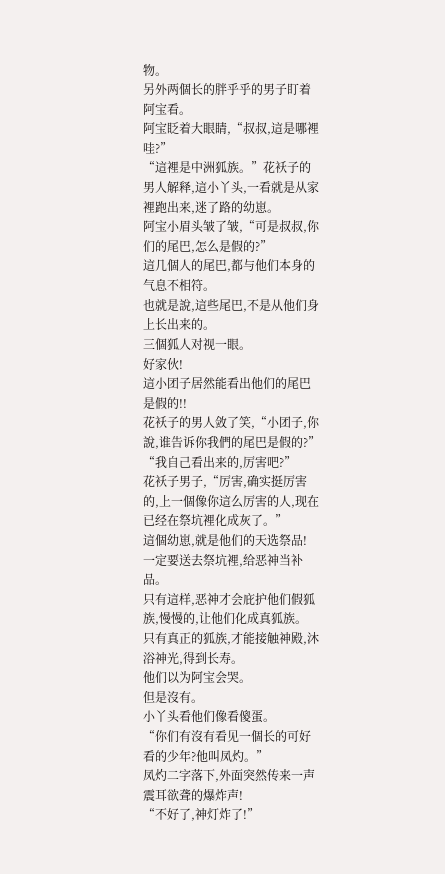物。
另外两個长的胖乎乎的男子盯着阿宝看。
阿宝眨着大眼睛,“叔叔,這是哪裡哇?”
“這裡是中洲狐族。”花袄子的男人解释,這小丫头,一看就是从家裡跑出来,迷了路的幼崽。
阿宝小眉头皱了皱,“可是叔叔,你们的尾巴,怎么是假的?”
這几個人的尾巴,都与他们本身的气息不相符。
也就是說,這些尾巴,不是从他们身上长出来的。
三個狐人对视一眼。
好家伙!
這小团子居然能看出他们的尾巴是假的!!
花袄子的男人敛了笑,“小团子,你說,谁告诉你我們的尾巴是假的?”
“我自己看出来的,厉害吧?”
花袄子男子,“厉害,确实挺厉害的,上一個像你這么厉害的人,现在已经在祭坑裡化成灰了。”
這個幼崽,就是他们的天选祭品!
一定要送去祭坑裡,给恶神当补品。
只有這样,恶神才会庇护他们假狐族,慢慢的,让他们化成真狐族。
只有真正的狐族,才能接触神殿,沐浴神光,得到长寿。
他们以为阿宝会哭。
但是沒有。
小丫头看他们像看傻蛋。
“你们有沒有看见一個长的可好看的少年?他叫凤灼。”
凤灼二字落下,外面突然传来一声震耳欲聋的爆炸声!
“不好了,神灯炸了!”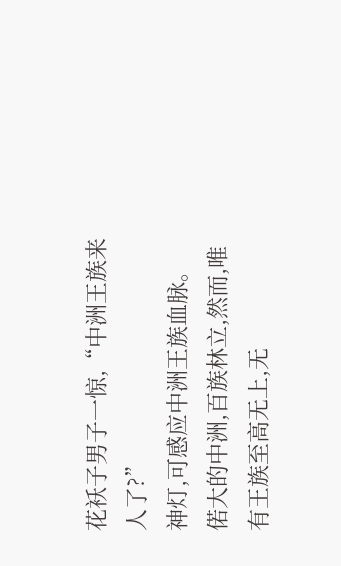花袄子男子一惊,“中洲王族来人了?”
神灯,可感应中洲王族血脉。
偌大的中洲,百族林立,然而,唯有王族至高无上,无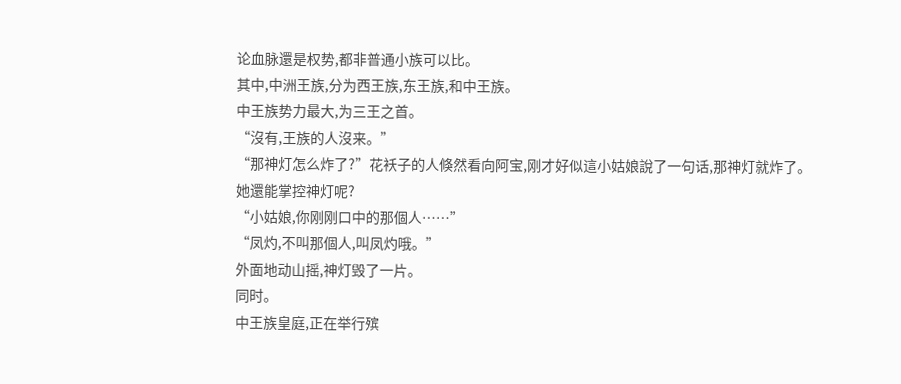论血脉還是权势,都非普通小族可以比。
其中,中洲王族,分为西王族,东王族,和中王族。
中王族势力最大,为三王之首。
“沒有,王族的人沒来。”
“那神灯怎么炸了?”花袄子的人倏然看向阿宝,刚才好似這小姑娘說了一句话,那神灯就炸了。
她還能掌控神灯呢?
“小姑娘,你刚刚口中的那個人……”
“凤灼,不叫那個人,叫凤灼哦。”
外面地动山摇,神灯毁了一片。
同时。
中王族皇庭,正在举行殡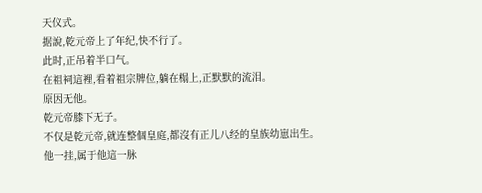天仪式。
据說,乾元帝上了年纪,快不行了。
此时,正吊着半口气。
在祖祠這裡,看着祖宗牌位,躺在榻上,正默默的流泪。
原因无他。
乾元帝膝下无子。
不仅是乾元帝,就连整個皇庭,都沒有正儿八经的皇族幼崽出生。
他一挂,属于他這一脉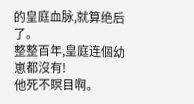的皇庭血脉,就算绝后了。
整整百年,皇庭连個幼崽都沒有!
他死不瞑目啊。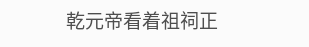乾元帝看着祖祠正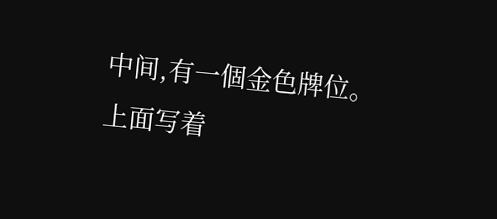中间,有一個金色牌位。
上面写着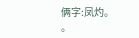俩字:凤灼。
。